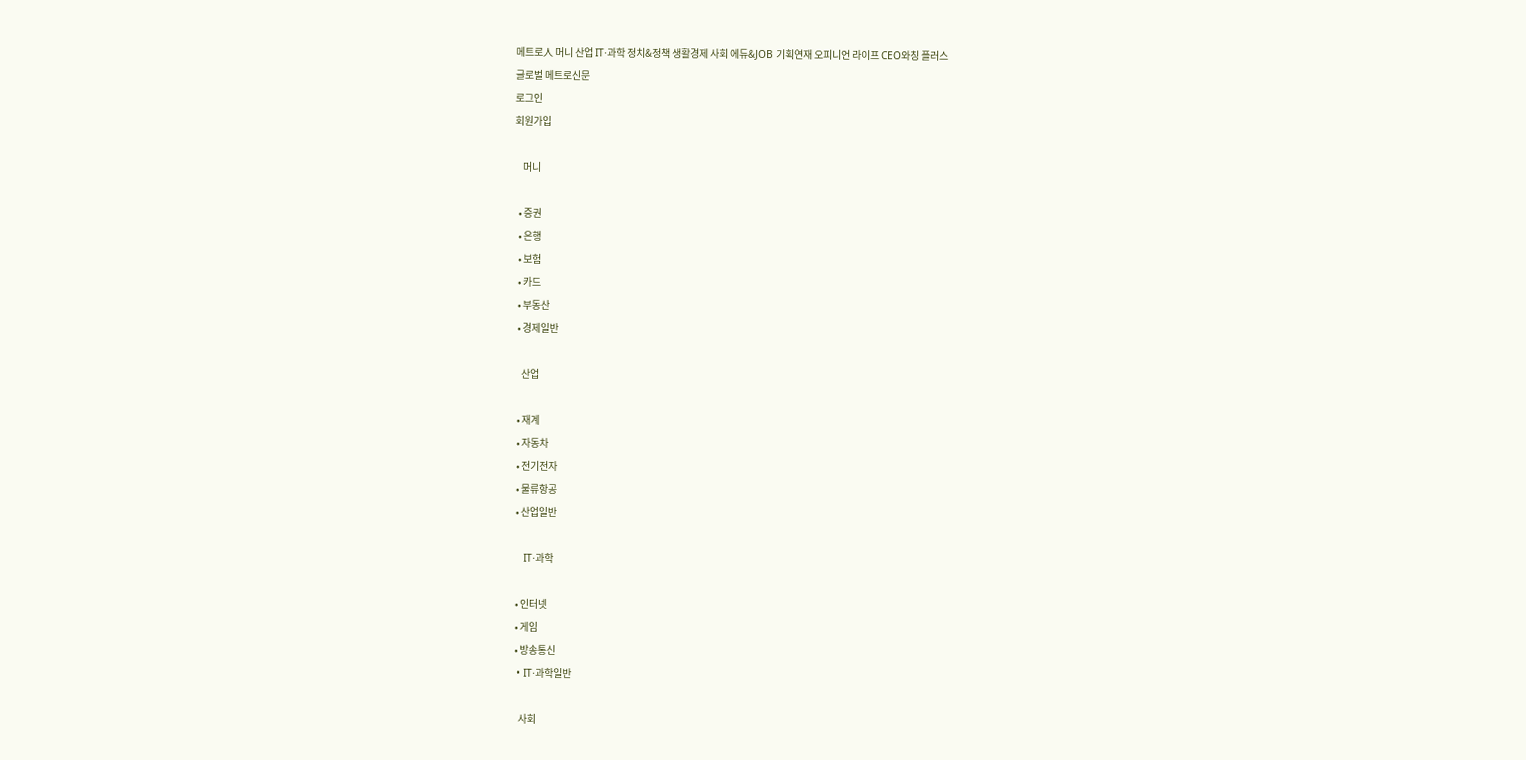메트로人 머니 산업 IT·과학 정치&정책 생활경제 사회 에듀&JOB 기획연재 오피니언 라이프 CEO와칭 플러스
글로벌 메트로신문
로그인
회원가입

    머니

  • 증권
  • 은행
  • 보험
  • 카드
  • 부동산
  • 경제일반

    산업

  • 재계
  • 자동차
  • 전기전자
  • 물류항공
  • 산업일반

    IT·과학

  • 인터넷
  • 게임
  • 방송통신
  • IT·과학일반

    사회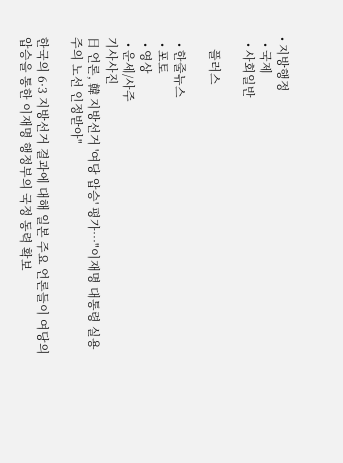• 지방행정
  • 국제
  • 사회일반

    플러스

  • 한줄뉴스
  • 포토
  • 영상
  • 운세/사주
기사사진
日 언론, 韓 지방선거 '여당 압승' 평가…"이재명 대통령 실용주의 노선 인정받아"

한국의 6·3 지방선거 결과에 대해 일본 주요 언론들이 여당의 압승을 통한 이재명 행정부의 국정 동력 확보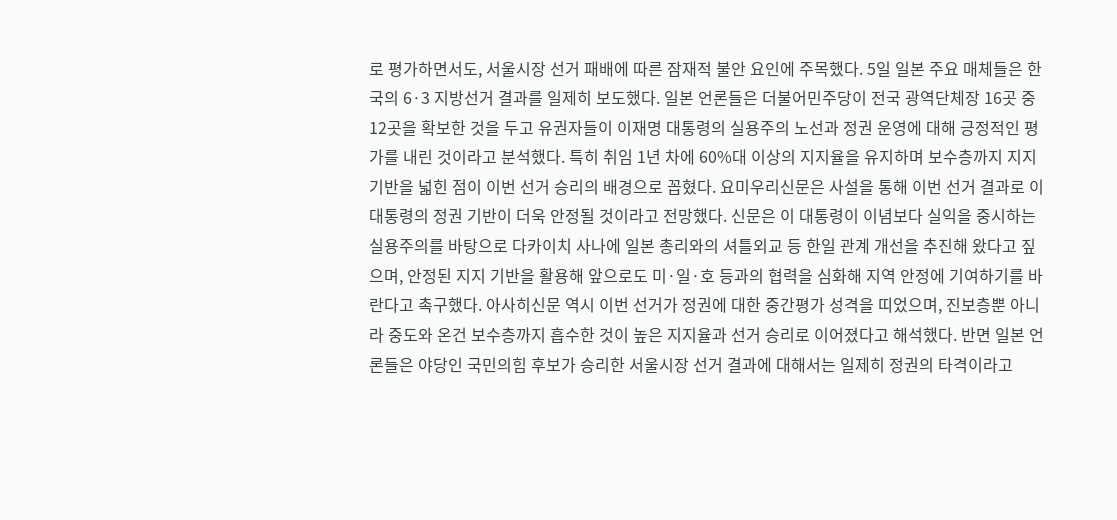로 평가하면서도, 서울시장 선거 패배에 따른 잠재적 불안 요인에 주목했다. 5일 일본 주요 매체들은 한국의 6·3 지방선거 결과를 일제히 보도했다. 일본 언론들은 더불어민주당이 전국 광역단체장 16곳 중 12곳을 확보한 것을 두고 유권자들이 이재명 대통령의 실용주의 노선과 정권 운영에 대해 긍정적인 평가를 내린 것이라고 분석했다. 특히 취임 1년 차에 60%대 이상의 지지율을 유지하며 보수층까지 지지 기반을 넓힌 점이 이번 선거 승리의 배경으로 꼽혔다. 요미우리신문은 사설을 통해 이번 선거 결과로 이 대통령의 정권 기반이 더욱 안정될 것이라고 전망했다. 신문은 이 대통령이 이념보다 실익을 중시하는 실용주의를 바탕으로 다카이치 사나에 일본 총리와의 셔틀외교 등 한일 관계 개선을 추진해 왔다고 짚으며, 안정된 지지 기반을 활용해 앞으로도 미·일·호 등과의 협력을 심화해 지역 안정에 기여하기를 바란다고 촉구했다. 아사히신문 역시 이번 선거가 정권에 대한 중간평가 성격을 띠었으며, 진보층뿐 아니라 중도와 온건 보수층까지 흡수한 것이 높은 지지율과 선거 승리로 이어졌다고 해석했다. 반면 일본 언론들은 야당인 국민의힘 후보가 승리한 서울시장 선거 결과에 대해서는 일제히 정권의 타격이라고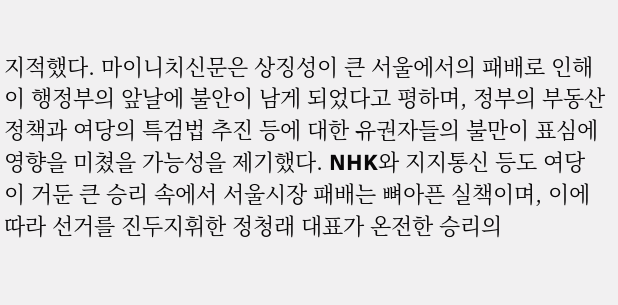지적했다. 마이니치신문은 상징성이 큰 서울에서의 패배로 인해 이 행정부의 앞날에 불안이 남게 되었다고 평하며, 정부의 부동산 정책과 여당의 특검법 추진 등에 대한 유권자들의 불만이 표심에 영향을 미쳤을 가능성을 제기했다. NHK와 지지통신 등도 여당이 거둔 큰 승리 속에서 서울시장 패배는 뼈아픈 실책이며, 이에 따라 선거를 진두지휘한 정청래 대표가 온전한 승리의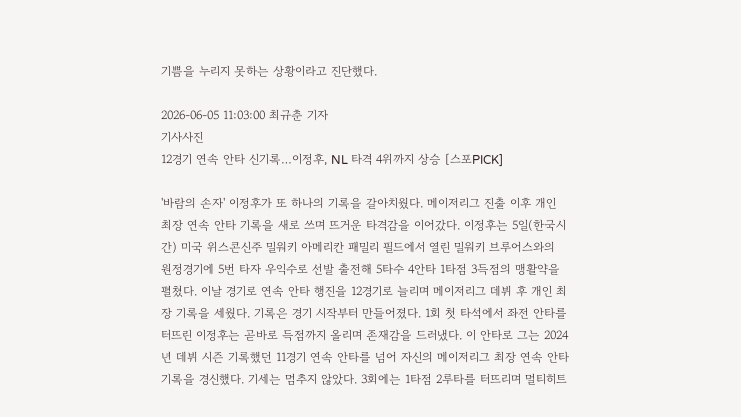기쁨을 누리지 못하는 상황이라고 진단했다.

2026-06-05 11:03:00 최규춘 기자
기사사진
12경기 연속 안타 신기록…이정후, NL 타격 4위까지 상승 [스포PICK]

'바람의 손자' 이정후가 또 하나의 기록을 갈아치웠다. 메이저리그 진출 이후 개인 최장 연속 안타 기록을 새로 쓰며 뜨거운 타격감을 이어갔다. 이정후는 5일(한국시간) 미국 위스콘신주 밀워키 아메리칸 패밀리 필드에서 열린 밀워키 브루어스와의 원정경기에 5번 타자 우익수로 선발 출전해 5타수 4안타 1타점 3득점의 맹활약을 펼쳤다. 이날 경기로 연속 안타 행진을 12경기로 늘리며 메이저리그 데뷔 후 개인 최장 기록을 세웠다. 기록은 경기 시작부터 만들어졌다. 1회 첫 타석에서 좌전 안타를 터뜨린 이정후는 곧바로 득점까지 올리며 존재감을 드러냈다. 이 안타로 그는 2024년 데뷔 시즌 기록했던 11경기 연속 안타를 넘어 자신의 메이저리그 최장 연속 안타 기록을 경신했다. 기세는 멈추지 않았다. 3회에는 1타점 2루타를 터뜨리며 멀티히트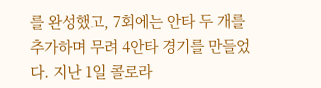를 완성했고, 7회에는 안타 두 개를 추가하며 무려 4안타 경기를 만들었다. 지난 1일 콜로라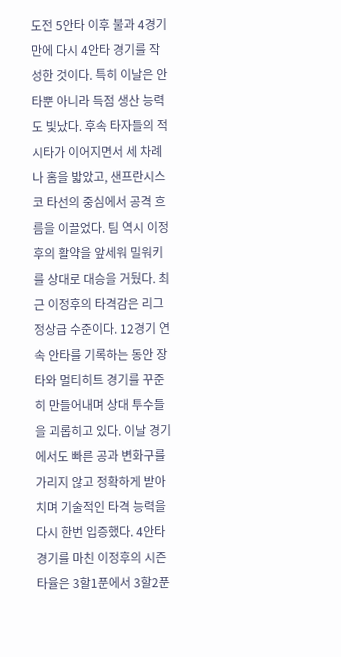도전 5안타 이후 불과 4경기 만에 다시 4안타 경기를 작성한 것이다. 특히 이날은 안타뿐 아니라 득점 생산 능력도 빛났다. 후속 타자들의 적시타가 이어지면서 세 차례나 홈을 밟았고, 샌프란시스코 타선의 중심에서 공격 흐름을 이끌었다. 팀 역시 이정후의 활약을 앞세워 밀워키를 상대로 대승을 거뒀다. 최근 이정후의 타격감은 리그 정상급 수준이다. 12경기 연속 안타를 기록하는 동안 장타와 멀티히트 경기를 꾸준히 만들어내며 상대 투수들을 괴롭히고 있다. 이날 경기에서도 빠른 공과 변화구를 가리지 않고 정확하게 받아치며 기술적인 타격 능력을 다시 한번 입증했다. 4안타 경기를 마친 이정후의 시즌 타율은 3할1푼에서 3할2푼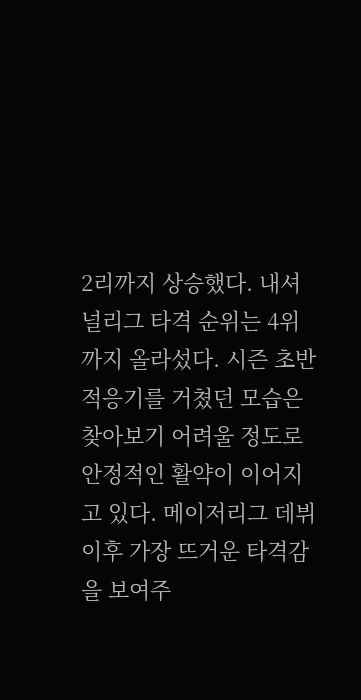2리까지 상승했다. 내셔널리그 타격 순위는 4위까지 올라섰다. 시즌 초반 적응기를 거쳤던 모습은 찾아보기 어려울 정도로 안정적인 활약이 이어지고 있다. 메이저리그 데뷔 이후 가장 뜨거운 타격감을 보여주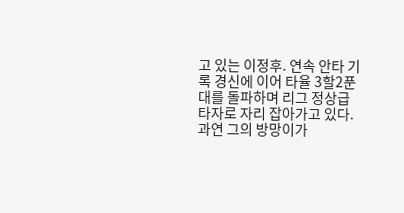고 있는 이정후. 연속 안타 기록 경신에 이어 타율 3할2푼대를 돌파하며 리그 정상급 타자로 자리 잡아가고 있다. 과연 그의 방망이가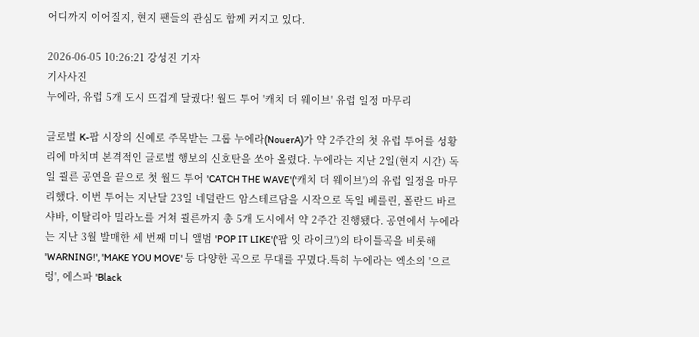어디까지 이어질지, 현지 팬들의 관심도 함께 커지고 있다.

2026-06-05 10:26:21 강성진 기자
기사사진
누에라, 유럽 5개 도시 뜨겁게 달궜다! 월드 투어 '캐치 더 웨이브' 유럽 일정 마무리

글로벌 K-팝 시장의 신예로 주목받는 그룹 누에라(NouerA)가 약 2주간의 첫 유럽 투어를 성황리에 마치며 본격적인 글로벌 행보의 신호탄을 쏘아 올렸다. 누에라는 지난 2일(현지 시간) 독일 쾰른 공연을 끝으로 첫 월드 투어 'CATCH THE WAVE'('캐치 더 웨이브')의 유럽 일정을 마무리했다. 이번 투어는 지난달 23일 네덜란드 암스테르담을 시작으로 독일 베를린, 폴란드 바르샤바, 이탈리아 밀라노를 거쳐 쾰른까지 총 5개 도시에서 약 2주간 진행됐다. 공연에서 누에라는 지난 3월 발매한 세 번째 미니 앨범 'POP IT LIKE'('팝 잇 라이크')의 타이틀곡을 비롯해 'WARNING!', 'MAKE YOU MOVE' 등 다양한 곡으로 무대를 꾸몄다.특히 누에라는 엑소의 '으르렁', 에스파 'Black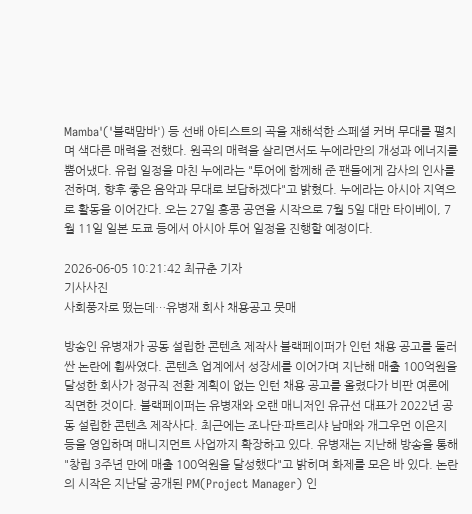Mamba'('블랙맘바') 등 선배 아티스트의 곡을 재해석한 스페셜 커버 무대를 펼치며 색다른 매력을 전했다. 원곡의 매력을 살리면서도 누에라만의 개성과 에너지를 뿜어냈다. 유럽 일정을 마친 누에라는 "투어에 함께해 준 팬들에게 감사의 인사를 전하며, 향후 좋은 음악과 무대로 보답하겠다"고 밝혔다. 누에라는 아시아 지역으로 활동을 이어간다. 오는 27일 홍콩 공연을 시작으로 7월 5일 대만 타이베이, 7월 11일 일본 도쿄 등에서 아시아 투어 일정을 진행할 예정이다.

2026-06-05 10:21:42 최규춘 기자
기사사진
사회풍자로 떴는데…유병재 회사 채용공고 뭇매

방송인 유병재가 공동 설립한 콘텐츠 제작사 블랙페이퍼가 인턴 채용 공고를 둘러싼 논란에 휩싸였다. 콘텐츠 업계에서 성장세를 이어가며 지난해 매출 100억원을 달성한 회사가 정규직 전환 계획이 없는 인턴 채용 공고를 올렸다가 비판 여론에 직면한 것이다. 블랙페이퍼는 유병재와 오랜 매니저인 유규선 대표가 2022년 공동 설립한 콘텐츠 제작사다. 최근에는 조나단·파트리샤 남매와 개그우먼 이은지 등을 영입하며 매니지먼트 사업까지 확장하고 있다. 유병재는 지난해 방송을 통해 "창립 3주년 만에 매출 100억원을 달성했다"고 밝히며 화제를 모은 바 있다. 논란의 시작은 지난달 공개된 PM(Project Manager) 인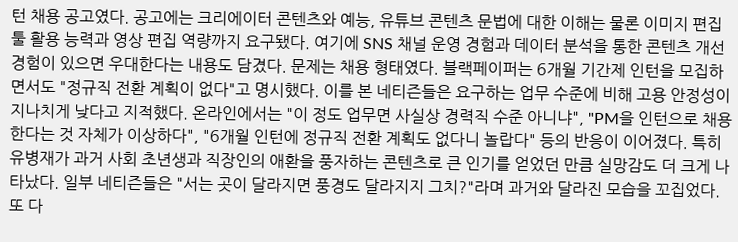턴 채용 공고였다. 공고에는 크리에이터 콘텐츠와 예능, 유튜브 콘텐츠 문법에 대한 이해는 물론 이미지 편집 툴 활용 능력과 영상 편집 역량까지 요구됐다. 여기에 SNS 채널 운영 경험과 데이터 분석을 통한 콘텐츠 개선 경험이 있으면 우대한다는 내용도 담겼다. 문제는 채용 형태였다. 블랙페이퍼는 6개월 기간제 인턴을 모집하면서도 "정규직 전환 계획이 없다"고 명시했다. 이를 본 네티즌들은 요구하는 업무 수준에 비해 고용 안정성이 지나치게 낮다고 지적했다. 온라인에서는 "이 정도 업무면 사실상 경력직 수준 아니냐", "PM을 인턴으로 채용한다는 것 자체가 이상하다", "6개월 인턴에 정규직 전환 계획도 없다니 놀랍다" 등의 반응이 이어졌다. 특히 유병재가 과거 사회 초년생과 직장인의 애환을 풍자하는 콘텐츠로 큰 인기를 얻었던 만큼 실망감도 더 크게 나타났다. 일부 네티즌들은 "서는 곳이 달라지면 풍경도 달라지지 그치?"라며 과거와 달라진 모습을 꼬집었다. 또 다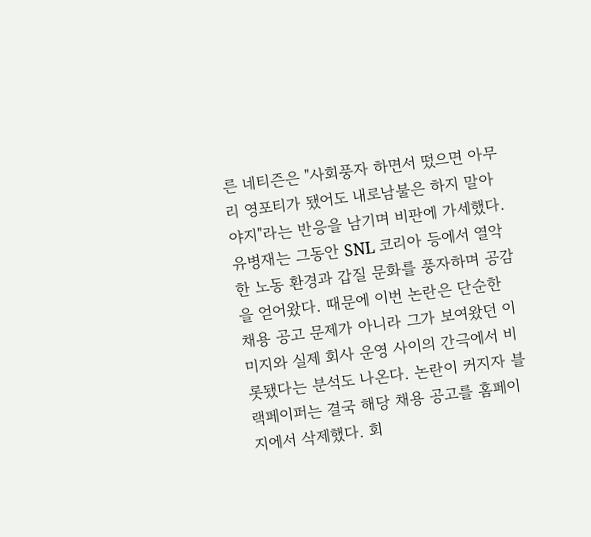른 네티즌은 "사회풍자 하면서 떴으면 아무리 영포티가 됐어도 내로남불은 하지 말아야지"라는 반응을 남기며 비판에 가세했다. 유병재는 그동안 SNL 코리아 등에서 열악한 노동 환경과 갑질 문화를 풍자하며 공감을 얻어왔다. 때문에 이번 논란은 단순한 채용 공고 문제가 아니라 그가 보여왔던 이미지와 실제 회사 운영 사이의 간극에서 비롯됐다는 분석도 나온다. 논란이 커지자 블랙페이퍼는 결국 해당 채용 공고를 홈페이지에서 삭제했다. 회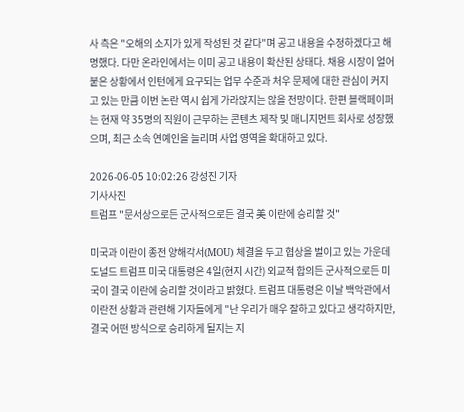사 측은 "오해의 소지가 있게 작성된 것 같다"며 공고 내용을 수정하겠다고 해명했다. 다만 온라인에서는 이미 공고 내용이 확산된 상태다. 채용 시장이 얼어붙은 상황에서 인턴에게 요구되는 업무 수준과 처우 문제에 대한 관심이 커지고 있는 만큼 이번 논란 역시 쉽게 가라앉지는 않을 전망이다. 한편 블랙페이퍼는 현재 약 35명의 직원이 근무하는 콘텐츠 제작 및 매니지먼트 회사로 성장했으며, 최근 소속 연예인을 늘리며 사업 영역을 확대하고 있다.

2026-06-05 10:02:26 강성진 기자
기사사진
트럼프 "문서상으로든 군사적으로든 결국 美 이란에 승리할 것"

미국과 이란이 종전 양해각서(MOU) 체결을 두고 협상을 벌이고 있는 가운데 도널드 트럼프 미국 대통령은 4일(현지 시간) 외교적 합의든 군사적으로든 미국이 결국 이란에 승리할 것이라고 밝혔다. 트럼프 대통령은 이날 백악관에서 이란전 상황과 관련해 기자들에게 "난 우리가 매우 잘하고 있다고 생각하지만, 결국 어떤 방식으로 승리하게 될지는 지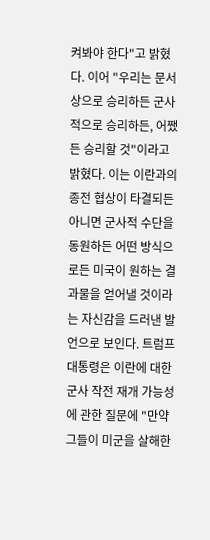켜봐야 한다"고 밝혔다. 이어 "우리는 문서상으로 승리하든 군사적으로 승리하든, 어쨌든 승리할 것"이라고 밝혔다. 이는 이란과의 종전 협상이 타결되든 아니면 군사적 수단을 동원하든 어떤 방식으로든 미국이 원하는 결과물을 얻어낼 것이라는 자신감을 드러낸 발언으로 보인다. 트럼프 대통령은 이란에 대한 군사 작전 재개 가능성에 관한 질문에 "만약 그들이 미군을 살해한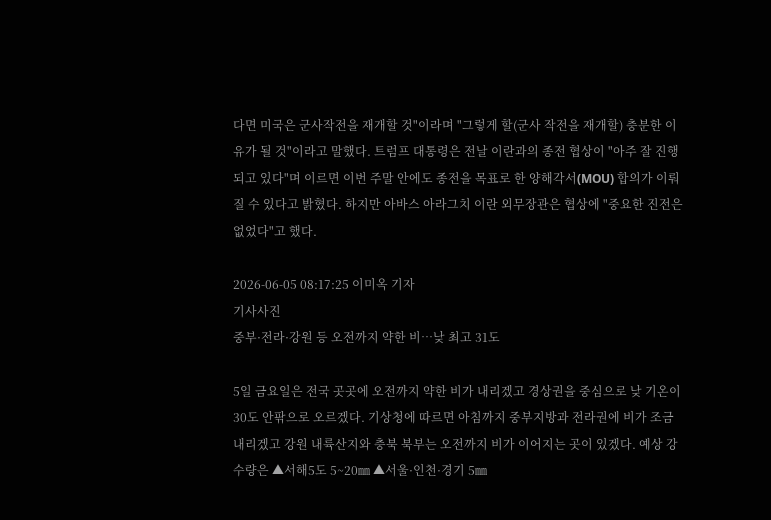다면 미국은 군사작전을 재개할 것"이라며 "그렇게 할(군사 작전을 재개할) 충분한 이유가 될 것"이라고 말했다. 트럼프 대통령은 전날 이란과의 종전 협상이 "아주 잘 진행되고 있다"며 이르면 이번 주말 안에도 종전을 목표로 한 양해각서(MOU) 합의가 이뤄질 수 있다고 밝혔다. 하지만 아바스 아라그치 이란 외무장관은 협상에 "중요한 진전은 없었다"고 했다.

2026-06-05 08:17:25 이미옥 기자
기사사진
중부·전라·강원 등 오전까지 약한 비…낮 최고 31도

5일 금요일은 전국 곳곳에 오전까지 약한 비가 내리겠고 경상권을 중심으로 낮 기온이 30도 안팎으로 오르겠다. 기상청에 따르면 아침까지 중부지방과 전라권에 비가 조금 내리겠고 강원 내륙산지와 충북 북부는 오전까지 비가 이어지는 곳이 있겠다. 예상 강수량은 ▲서해5도 5~20㎜ ▲서울·인천·경기 5㎜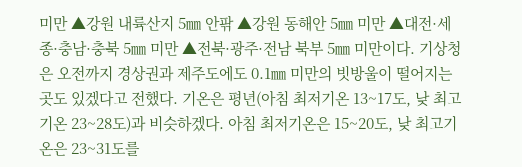미만 ▲강원 내륙산지 5㎜ 안팎 ▲강원 동해안 5㎜ 미만 ▲대전·세종·충남·충북 5㎜ 미만 ▲전북·광주·전남 북부 5㎜ 미만이다. 기상청은 오전까지 경상권과 제주도에도 0.1㎜ 미만의 빗방울이 떨어지는 곳도 있겠다고 전했다. 기온은 평년(아침 최저기온 13~17도, 낮 최고기온 23~28도)과 비슷하겠다. 아침 최저기온은 15~20도, 낮 최고기온은 23~31도를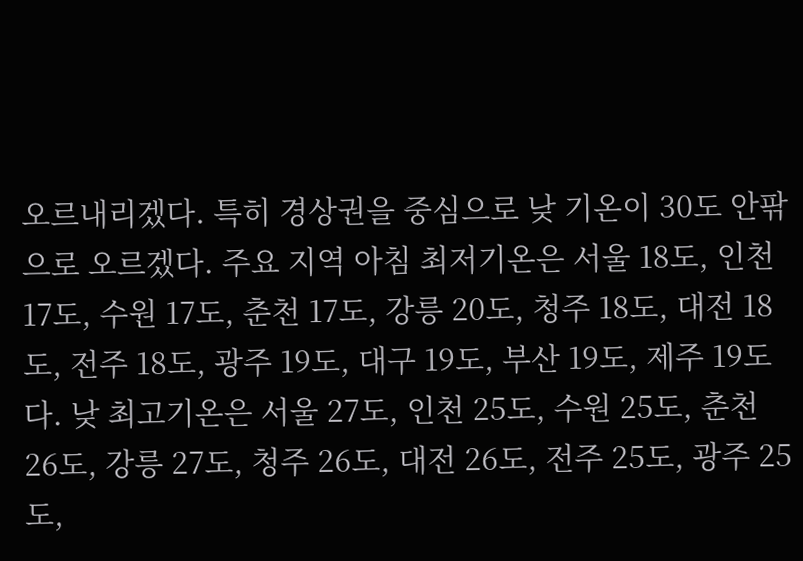오르내리겠다. 특히 경상권을 중심으로 낮 기온이 30도 안팎으로 오르겠다. 주요 지역 아침 최저기온은 서울 18도, 인천 17도, 수원 17도, 춘천 17도, 강릉 20도, 청주 18도, 대전 18도, 전주 18도, 광주 19도, 대구 19도, 부산 19도, 제주 19도다. 낮 최고기온은 서울 27도, 인천 25도, 수원 25도, 춘천 26도, 강릉 27도, 청주 26도, 대전 26도, 전주 25도, 광주 25도,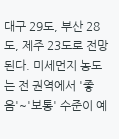대구 29도, 부산 28도, 제주 23도로 전망된다. 미세먼지 농도는 전 권역에서 '좋음'~'보통' 수준이 예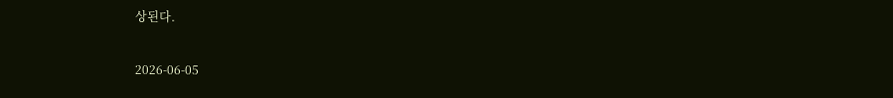상된다.

2026-06-05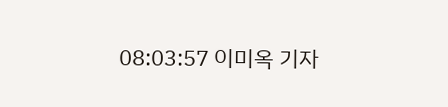08:03:57 이미옥 기자